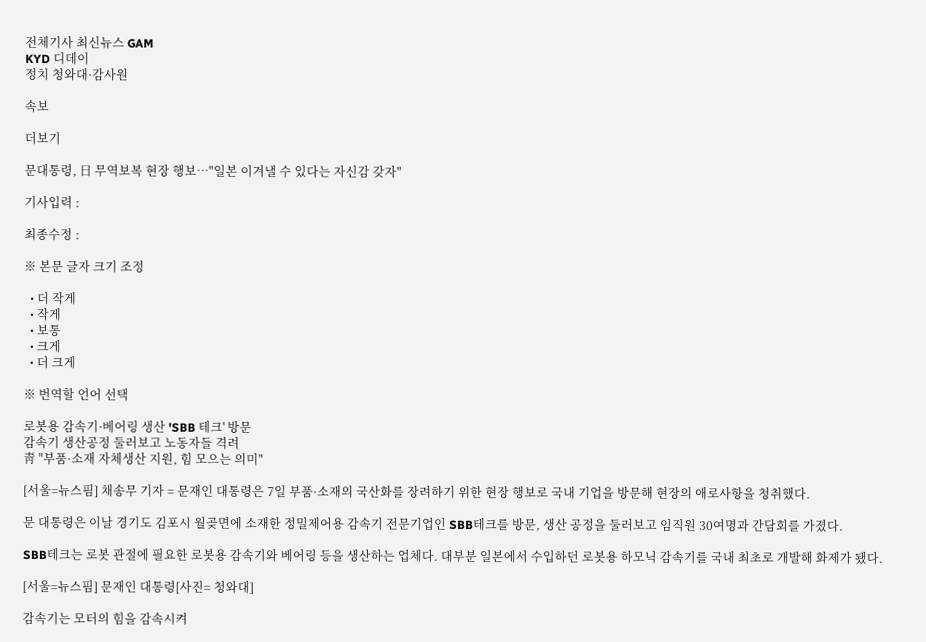전체기사 최신뉴스 GAM
KYD 디데이
정치 청와대·감사원

속보

더보기

문대통령, 日 무역보복 현장 행보…"일본 이겨낼 수 있다는 자신감 갖자"

기사입력 :

최종수정 :

※ 본문 글자 크기 조정

  • 더 작게
  • 작게
  • 보통
  • 크게
  • 더 크게

※ 번역할 언어 선택

로봇용 감속기·베어링 생산 'SBB 테크' 방문
감속기 생산공정 둘러보고 노동자들 격려
靑 "부품·소재 자체생산 지원, 힘 모으는 의미"

[서울=뉴스핌] 채송무 기자 = 문재인 대통령은 7일 부품·소재의 국산화를 장려하기 위한 현장 행보로 국내 기업을 방문해 현장의 애로사항을 청취했다.

문 대통령은 이날 경기도 김포시 월곶면에 소재한 정밀제어용 감속기 전문기업인 SBB테크를 방문, 생산 공정을 둘러보고 임직원 30여명과 간담회를 가졌다.

SBB테크는 로봇 관절에 필요한 로봇용 감속기와 베어링 등을 생산하는 업체다. 대부분 일본에서 수입하던 로봇용 하모닉 감속기를 국내 최초로 개발해 화제가 됐다.

[서울=뉴스핌] 문재인 대통령[사진= 청와대]

감속기는 모터의 힘을 감속시켜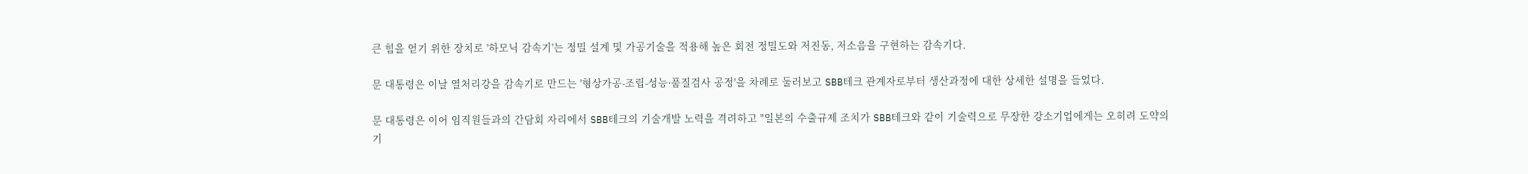큰 힘을 얻기 위한 장치로 '하모닉 감속기'는 정밀 설계 및 가공기술을 적용해 높은 회전 정밀도와 저진동, 저소음을 구현하는 감속기다.

문 대통령은 이날 열처리강을 감속기로 만드는 '형상가공-조립-성능·품질검사 공정'을 차례로 둘러보고 SBB테크 관계자로부터 생산과정에 대한 상세한 설명을 들었다.

문 대통령은 이어 임직원들과의 간담회 자리에서 SBB테크의 기술개발 노력을 격려하고 "일본의 수출규제 조치가 SBB테크와 같이 기술력으로 무장한 강소기업에게는 오히려 도약의 기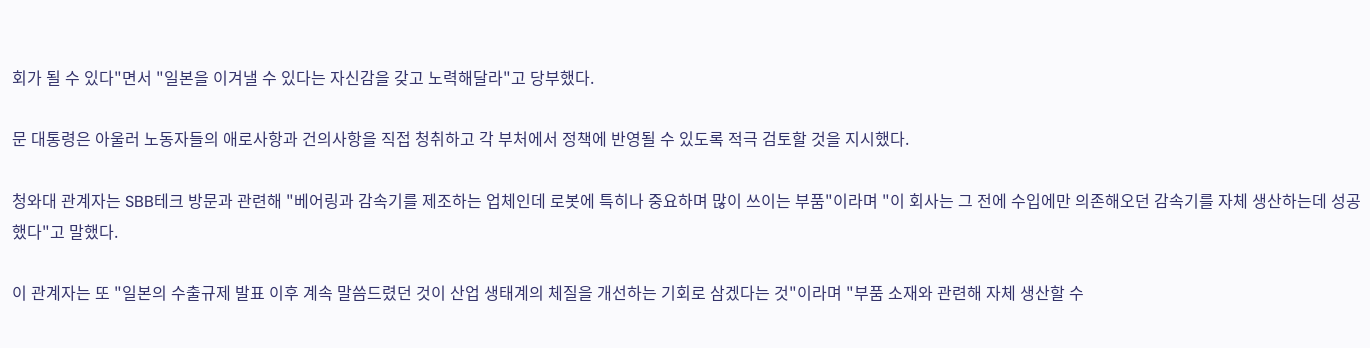회가 될 수 있다"면서 "일본을 이겨낼 수 있다는 자신감을 갖고 노력해달라"고 당부했다.

문 대통령은 아울러 노동자들의 애로사항과 건의사항을 직접 청취하고 각 부처에서 정책에 반영될 수 있도록 적극 검토할 것을 지시했다.

청와대 관계자는 SBB테크 방문과 관련해 "베어링과 감속기를 제조하는 업체인데 로봇에 특히나 중요하며 많이 쓰이는 부품"이라며 "이 회사는 그 전에 수입에만 의존해오던 감속기를 자체 생산하는데 성공했다"고 말했다.

이 관계자는 또 "일본의 수출규제 발표 이후 계속 말씀드렸던 것이 산업 생태계의 체질을 개선하는 기회로 삼겠다는 것"이라며 "부품 소재와 관련해 자체 생산할 수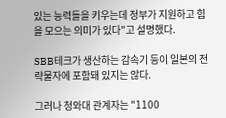있는 능력들을 키우는데 정부가 지원하고 힘을 모으는 의미가 있다"고 설명했다.

SBB테크가 생산하는 감속기 등이 일본의 전략물자에 포함돼 있지는 않다.

그러나 청와대 관계자는 "1100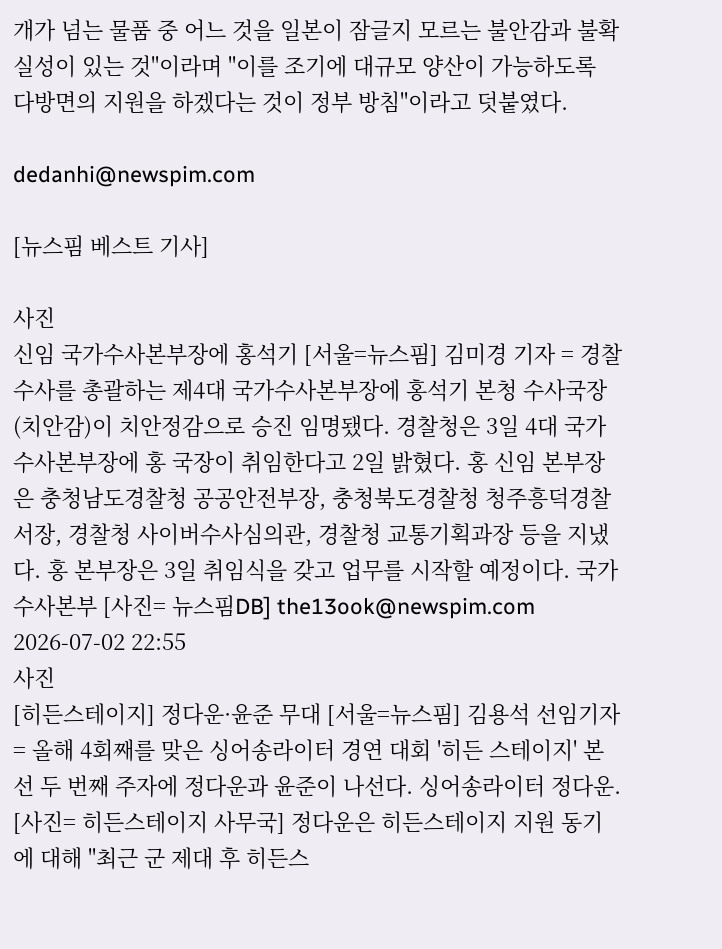개가 넘는 물품 중 어느 것을 일본이 잠글지 모르는 불안감과 불확실성이 있는 것"이라며 "이를 조기에 대규모 양산이 가능하도록 다방면의 지원을 하겠다는 것이 정부 방침"이라고 덧붙였다.

dedanhi@newspim.com

[뉴스핌 베스트 기사]

사진
신임 국가수사본부장에 홍석기 [서울=뉴스핌] 김미경 기자 = 경찰 수사를 총괄하는 제4대 국가수사본부장에 홍석기 본청 수사국장(치안감)이 치안정감으로 승진 임명됐다. 경찰청은 3일 4대 국가수사본부장에 홍 국장이 취임한다고 2일 밝혔다. 홍 신임 본부장은 충청남도경찰청 공공안전부장, 충청북도경찰청 청주흥덕경찰서장, 경찰청 사이버수사심의관, 경찰청 교통기획과장 등을 지냈다. 홍 본부장은 3일 취임식을 갖고 업무를 시작할 예정이다. 국가수사본부 [사진= 뉴스핌DB] the13ook@newspim.com 2026-07-02 22:55
사진
[히든스테이지] 정다운·윤준 무대 [서울=뉴스핌] 김용석 선임기자 = 올해 4회째를 맞은 싱어송라이터 경연 대회 '히든 스테이지' 본선 두 번째 주자에 정다운과 윤준이 나선다. 싱어송라이터 정다운. [사진= 히든스테이지 사무국] 정다운은 히든스테이지 지원 동기에 대해 "최근 군 제대 후 히든스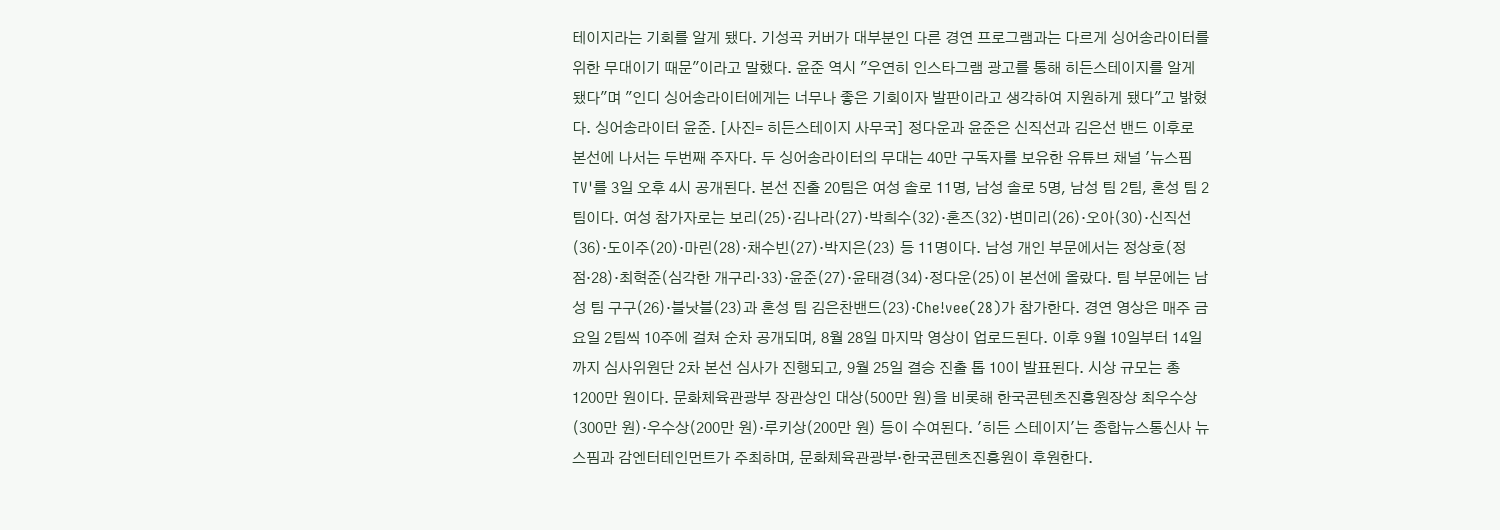테이지라는 기회를 알게 됐다. 기성곡 커버가 대부분인 다른 경연 프로그램과는 다르게 싱어송라이터를 위한 무대이기 때문"이라고 말했다. 윤준 역시 "우연히 인스타그램 광고를 통해 히든스테이지를 알게 됐다"며 "인디 싱어송라이터에게는 너무나 좋은 기회이자 발판이라고 생각하여 지원하게 됐다"고 밝혔다. 싱어송라이터 윤준. [사진= 히든스테이지 사무국] 정다운과 윤준은 신직선과 김은선 밴드 이후로 본선에 나서는 두번째 주자다. 두 싱어송라이터의 무대는 40만 구독자를 보유한 유튜브 채널 '뉴스핌TV'를 3일 오후 4시 공개된다. 본선 진출 20팀은 여성 솔로 11명, 남성 솔로 5명, 남성 팀 2팀, 혼성 팀 2팀이다. 여성 참가자로는 보리(25)·김나라(27)·박희수(32)·혼즈(32)·변미리(26)·오아(30)·신직선(36)·도이주(20)·마린(28)·채수빈(27)·박지은(23) 등 11명이다. 남성 개인 부문에서는 정상호(정점·28)·최혁준(심각한 개구리·33)·윤준(27)·윤태경(34)·정다운(25)이 본선에 올랐다. 팀 부문에는 남성 팀 구구(26)·블낫블(23)과 혼성 팀 김은찬밴드(23)·Che!vee(28)가 참가한다. 경연 영상은 매주 금요일 2팀씩 10주에 걸쳐 순차 공개되며, 8월 28일 마지막 영상이 업로드된다. 이후 9월 10일부터 14일까지 심사위원단 2차 본선 심사가 진행되고, 9월 25일 결승 진출 톱 10이 발표된다. 시상 규모는 총 1200만 원이다. 문화체육관광부 장관상인 대상(500만 원)을 비롯해 한국콘텐츠진흥원장상 최우수상(300만 원)·우수상(200만 원)·루키상(200만 원) 등이 수여된다. '히든 스테이지'는 종합뉴스통신사 뉴스핌과 감엔터테인먼트가 주최하며, 문화체육관광부·한국콘텐츠진흥원이 후원한다.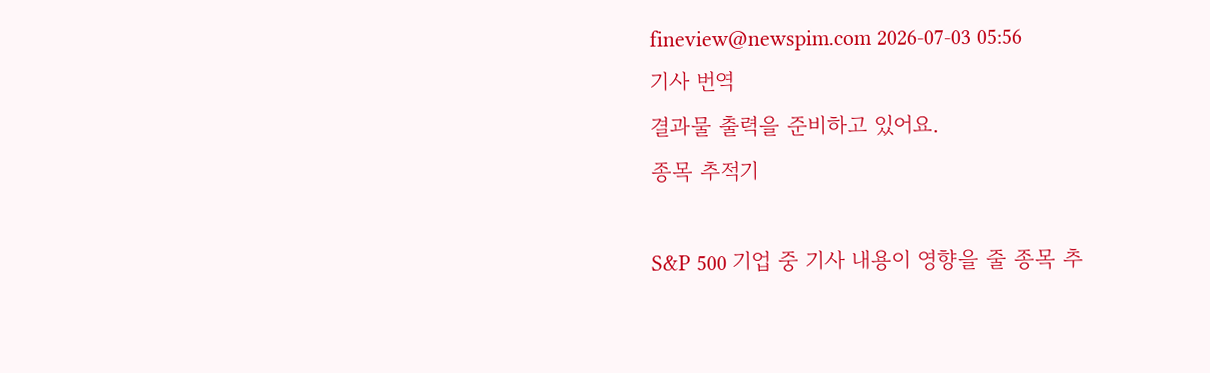fineview@newspim.com 2026-07-03 05:56
기사 번역
결과물 출력을 준비하고 있어요.
종목 추적기

S&P 500 기업 중 기사 내용이 영향을 줄 종목 추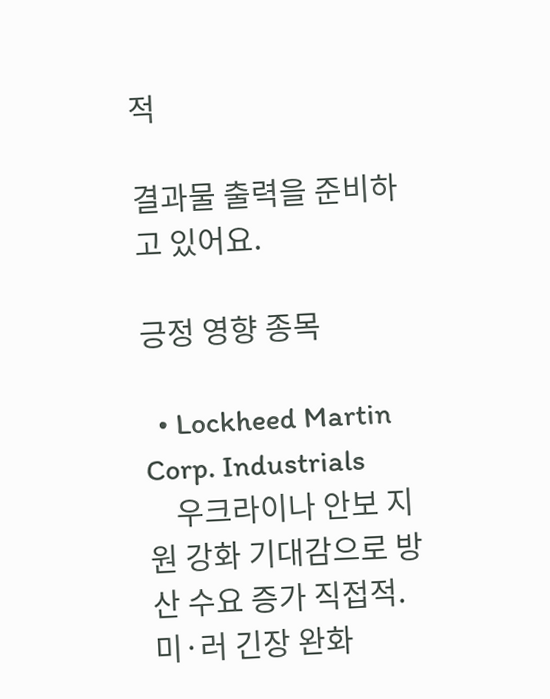적

결과물 출력을 준비하고 있어요.

긍정 영향 종목

  • Lockheed Martin Corp. Industrials
    우크라이나 안보 지원 강화 기대감으로 방산 수요 증가 직접적. 미·러 긴장 완화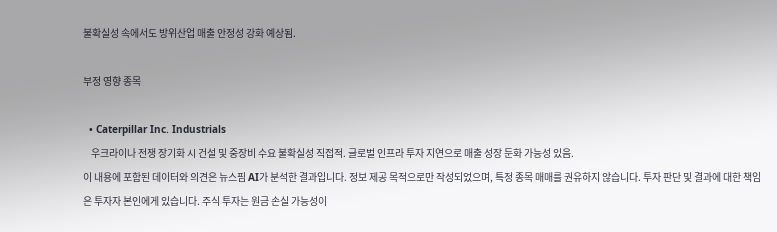불확실성 속에서도 방위산업 매출 안정성 강화 예상됨.

부정 영향 종목

  • Caterpillar Inc. Industrials
    우크라이나 전쟁 장기화 시 건설 및 중장비 수요 불확실성 직접적. 글로벌 인프라 투자 지연으로 매출 성장 둔화 가능성 있음.
이 내용에 포함된 데이터와 의견은 뉴스핌 AI가 분석한 결과입니다. 정보 제공 목적으로만 작성되었으며, 특정 종목 매매를 권유하지 않습니다. 투자 판단 및 결과에 대한 책임은 투자자 본인에게 있습니다. 주식 투자는 원금 손실 가능성이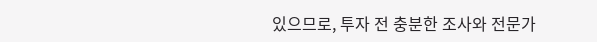있으므로, 투자 전 충분한 조사와 전문가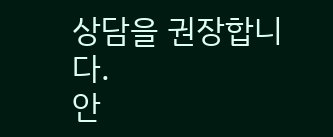상담을 권장합니다.
안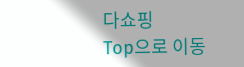다쇼핑
Top으로 이동